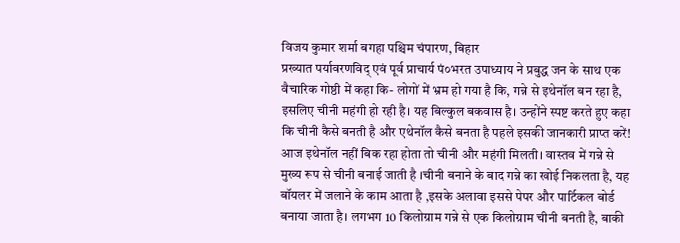विजय कुमार शर्मा बगहा पश्चिम चंपारण, बिहार
प्रख्यात पर्यावरणविद् एवं पूर्व प्राचार्य पं०भरत उपाध्याय ने प्रबुद्ध जन के साथ एक वैचारिक गोष्ठी में कहा कि- लोगों में भ्रम हो गया है कि, गन्ने से इथेनॉल बन रहा है, इसलिए चीनी महंगी हो रही है। यह बिल्कुल बकवास है। उन्होंने स्पष्ट करते हुए कहा कि चीनी कैसे बनती है और एथेनॉल कैसे बनता है पहले इसकी जानकारी प्राप्त करें! आज इथेनॉल नहीं बिक रहा होता तो चीनी और महंगी मिलती। वास्तव में गन्ने से मुख्य रूप से चीनी बनाई जाती है ।चीनी बनाने के बाद गन्ने का खोई निकलता है, यह बॉयलर में जलाने के काम आता है ,इसके अलावा इससे पेपर और पार्टिकल बोर्ड बनाया जाता है। लगभग 10 किलोग्राम गन्ने से एक किलोग्राम चीनी बनती है, बाकी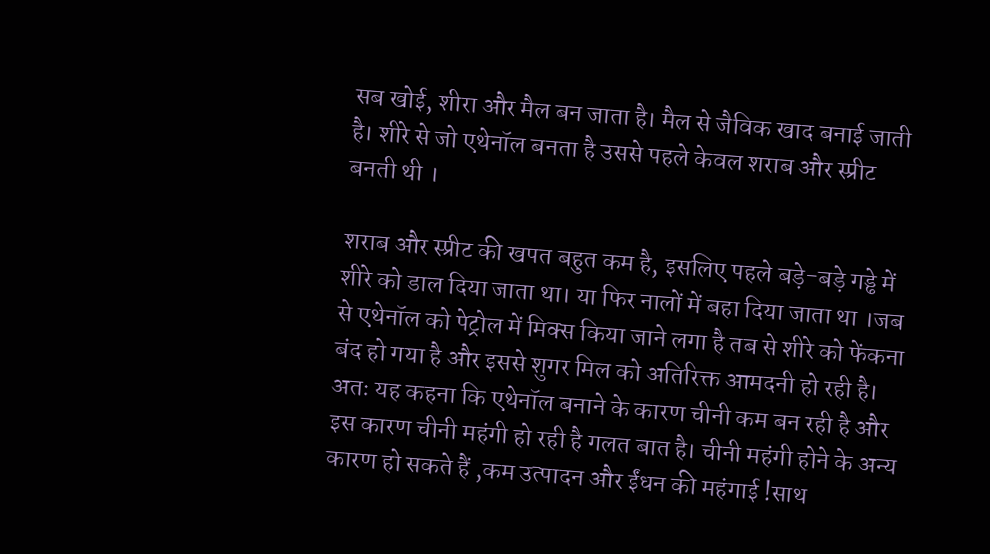सब खोई, शीरा और मैल बन जाता है। मैल से जैविक खाद बनाई जाती है। शीरे से जो एथेनॉल बनता है उससे पहले केवल शराब और स्प्रीट बनती थी ।

शराब और स्प्रीट की खपत बहुत कम है, इसलिए पहले बड़े-बड़े गड्ढे में शीरे को डाल दिया जाता था। या फिर नालों में बहा दिया जाता था ।जब से एथेनॉल को पेट्रोल में मिक्स किया जाने लगा है तब से शीरे को फेंकना बंद हो गया है और इससे शुगर मिल को अतिरिक्त आमदनी हो रही है। अतः यह कहना कि एथेनॉल बनाने के कारण चीनी कम बन रही है और इस कारण चीनी महंगी हो रही है गलत बात है। चीनी महंगी होने के अन्य कारण हो सकते हैं ,कम उत्पादन और ईंधन की महंगाई !साथ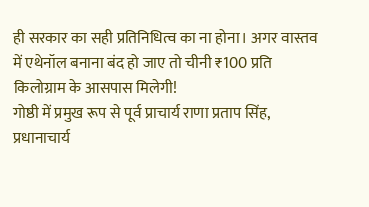ही सरकार का सही प्रतिनिधित्व का ना होना। अगर वास्तव में एथेनॉल बनाना बंद हो जाए तो चीनी ₹100 प्रति किलोग्राम के आसपास मिलेगी!
गोष्ठी में प्रमुख रूप से पूर्व प्राचार्य राणा प्रताप सिंह, प्रधानाचार्य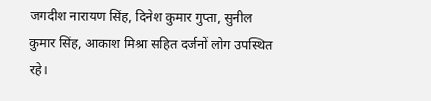जगदीश नारायण सिंह, दिनेश कुमार गुप्ता, सुनील कुमार सिंह, आकाश मिश्रा सहित दर्जनों लोग उपस्थित रहे।